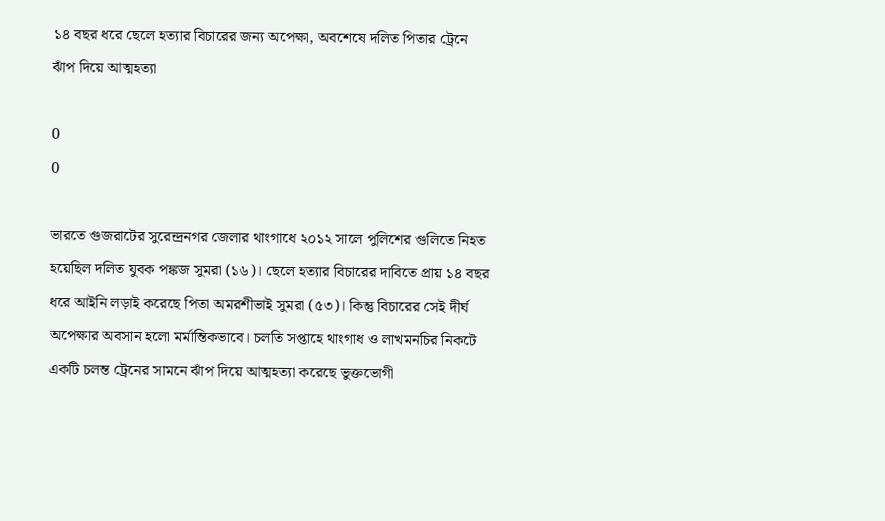১৪ বছর ধরে ছেলে হত্যার বিচারের জন্য অপেক্ষা, অবশেষে দলিত পিতার ট্রেনে ঝাঁপ দিয়ে আত্মহত্যা

0
0

ভারতে গুজরাটের সুরেন্দ্রনগর জেলার থাংগাধে ২০১২ সালে পুলিশের গুলিতে নিহত হয়েছিল দলিত যুবক পঙ্কজ সুমরা (১৬)। ছেলে হত্যার বিচারের দাবিতে প্রায় ১৪ বছর ধরে আইনি লড়াই করেছে পিতা অমরশীভাই সুমরা (৫৩)। কিন্তু বিচারের সেই দীর্ঘ অপেক্ষার অবসান হলো মর্মান্তিকভাবে। চলতি সপ্তাহে থাংগাধ ও লাখমনচির নিকটে একটি চলন্ত ট্রেনের সামনে ঝাঁপ দিয়ে আত্মহত্যা করেছে ভুক্তভোগী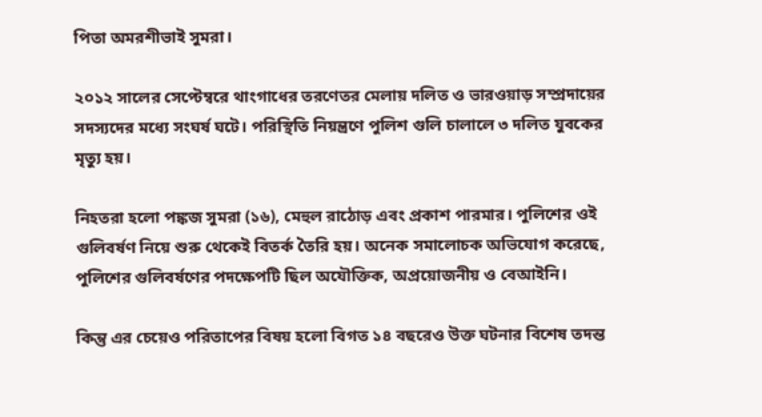পিতা অমরশীভাই সুমরা।

২০১২ সালের সেপ্টেম্বরে থাংগাধের তরণেতর মেলায় দলিত ও ভারওয়াড় সম্প্রদায়ের সদস্যদের মধ্যে সংঘর্ষ ঘটে। পরিস্থিতি নিয়ন্ত্রণে পুলিশ গুলি চালালে ৩ দলিত যুবকের মৃত্যু হয়।

নিহতরা হলো পঙ্কজ সুমরা (১৬), মেহুল রাঠোড় এবং প্রকাশ পারমার। পুলিশের ওই গুলিবর্ষণ নিয়ে শুরু থেকেই বিতর্ক তৈরি হয়। অনেক সমালোচক অভিযোগ করেছে, পুলিশের গুলিবর্ষণের পদক্ষেপটি ছিল অযৌক্তিক, অপ্রয়োজনীয় ও বেআইনি।

কিন্তু এর চেয়েও পরিতাপের বিষয় হলো বিগত ১৪ বছরেও উক্ত ঘটনার বিশেষ তদন্ত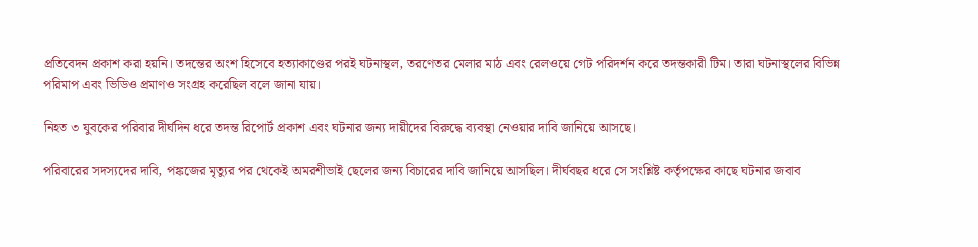প্রতিবেদন প্রকাশ করা হয়নি। তদন্তের অংশ হিসেবে হত্যাকাণ্ডের পরই ঘটনাস্থল, তরণেতর মেলার মাঠ এবং রেলওয়ে গেট পরিদর্শন করে তদন্তকারী টিম। তারা ঘটনাস্থলের বিভিন্ন পরিমাপ এবং ভিডিও প্রমাণও সংগ্রহ করেছিল বলে জানা যায়।

নিহত ৩ যুবকের পরিবার দীর্ঘদিন ধরে তদন্ত রিপোর্ট প্রকাশ এবং ঘটনার জন্য দায়ীদের বিরুদ্ধে ব্যবস্থা নেওয়ার দাবি জানিয়ে আসছে।

পরিবারের সদস্যদের দাবি, পঙ্কজের মৃত্যুর পর থেকেই অমরশীভাই ছেলের জন্য বিচারের দাবি জানিয়ে আসছিল। দীর্ঘবছর ধরে সে সংশ্লিষ্ট কর্তৃপক্ষের কাছে ঘটনার জবাব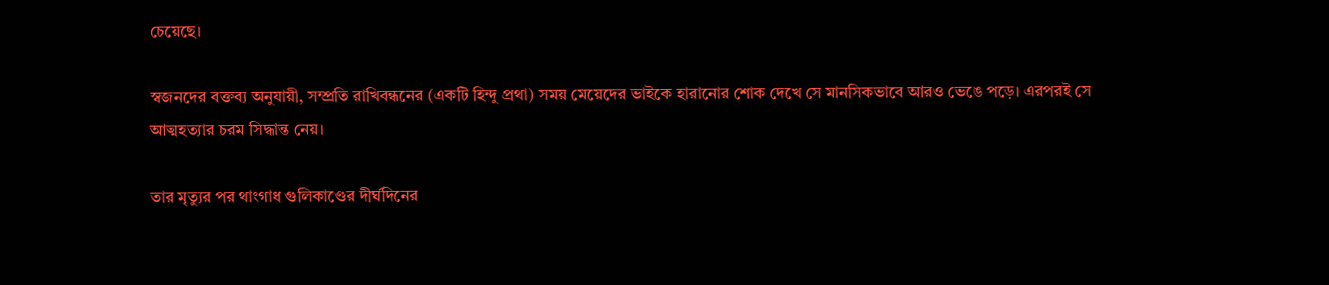চেয়েছে।

স্বজনদের বক্তব্য অনুযায়ী, সম্প্রতি রাখিবন্ধনের (একটি হিন্দু প্রথা) সময় মেয়েদের ভাইকে হারানোর শোক দেখে সে মানসিকভাবে আরও ভেঙে পড়ে। এরপরই সে আত্মহত্যার চরম সিদ্ধান্ত নেয়।

তার মৃত্যুর পর থাংগাধ গুলিকাণ্ডের দীর্ঘদিনের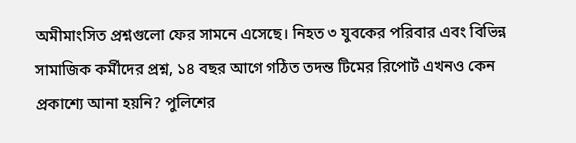অমীমাংসিত প্রশ্নগুলো ফের সামনে এসেছে। নিহত ৩ যুবকের পরিবার এবং বিভিন্ন সামাজিক কর্মীদের প্রশ্ন, ১৪ বছর আগে গঠিত তদন্ত টিমের রিপোর্ট এখনও কেন প্রকাশ্যে আনা হয়নি? পুলিশের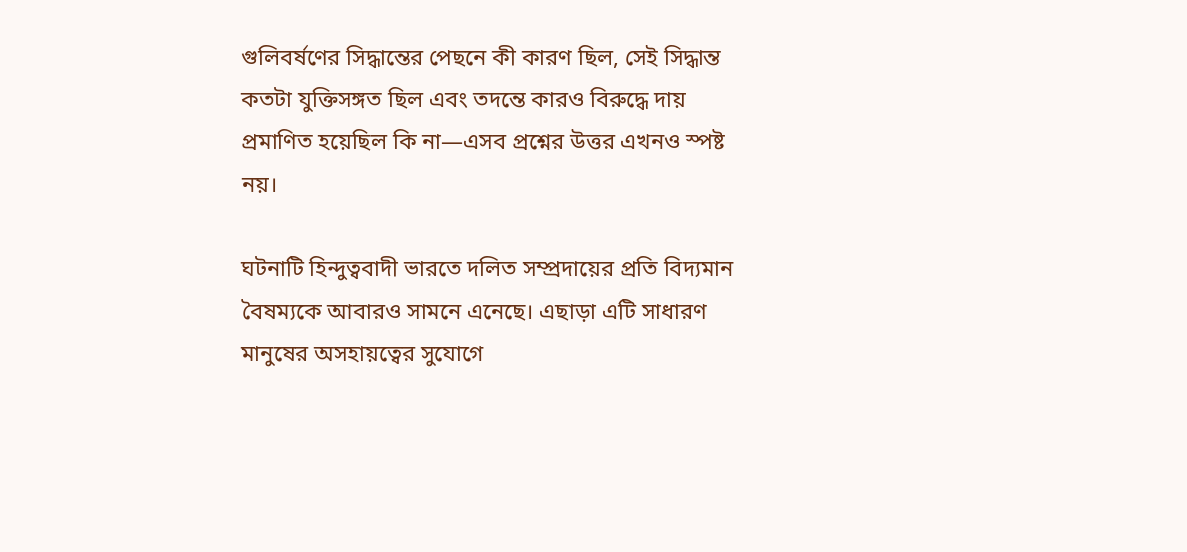গুলিবর্ষণের সিদ্ধান্তের পেছনে কী কারণ ছিল, সেই সিদ্ধান্ত কতটা যুক্তিসঙ্গত ছিল এবং তদন্তে কারও বিরুদ্ধে দায় প্রমাণিত হয়েছিল কি না—এসব প্রশ্নের উত্তর এখনও স্পষ্ট নয়।

ঘটনাটি হিন্দুত্ববাদী ভারতে দলিত সম্প্রদায়ের প্রতি বিদ্যমান বৈষম্যকে আবারও সামনে এনেছে। এছাড়া এটি সাধারণ মানুষের অসহায়ত্বের সুযোগে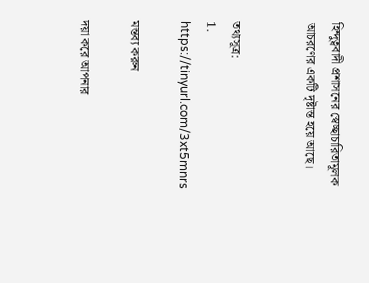হিন্দুত্ববাদী প্রশাসনের স্বেচ্ছাচারিতামূলক আচরণের একটি দৃষ্টান্ত হয়ে আছে।


তথ্যসূত্র:
1. https://tinyurl.com/3xt5mnrs

মন্তব্য করুন

দয়া করে আপনার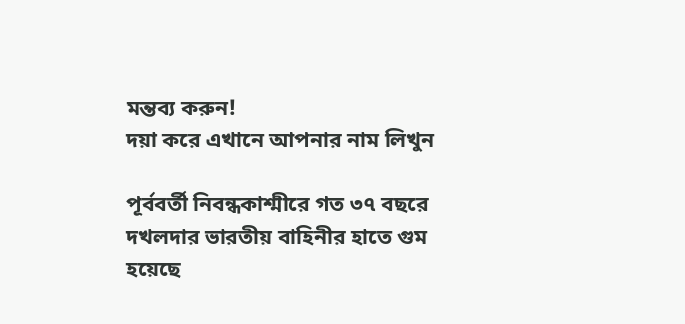মন্তব্য করুন!
দয়া করে এখানে আপনার নাম লিখুন

পূর্ববর্তী নিবন্ধকাশ্মীরে গত ৩৭ বছরে দখলদার ভারতীয় বাহিনীর হাতে গুম হয়েছে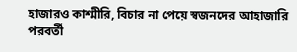হাজারও কাশ্মীরি, বিচার না পেয়ে স্বজনদের আহাজারি
পরবর্তী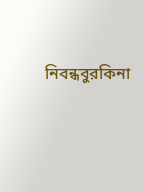নিবন্ধবুরকিনা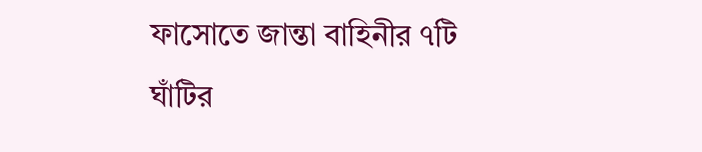ফাসোতে জান্তা বাহিনীর ৭টি ঘাঁটির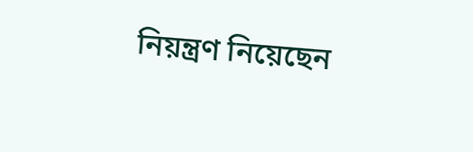নিয়ন্ত্রণ নিয়েছেন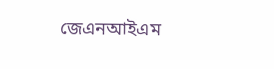জেএনআইএম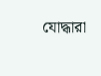যোদ্ধারা